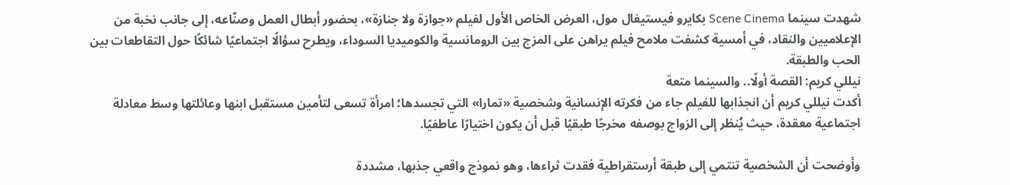شهدت سينما Scene Cinema بكايرو فيستيفال مول، العرض الخاص الأول لفيلم «جوازة ولا جنازة»، بحضور أبطال العمل وصنّاعه، إلى جانب نخبة من الإعلاميين والنقاد، في أمسية كشفت ملامح فيلم يراهن على المزج بين الرومانسية والكوميديا السوداء، ويطرح سؤالًا اجتماعيًا شائكًا حول التقاطعات بين الحب والطبقة.
نيللي كريم: القصة أولًا.. والسينما متعة
أكدت نيللي كريم أن انجذابها للفيلم جاء من فكرته الإنسانية وشخصية «تمارا» التي تجسدها؛ امرأة تسعى لتأمين مستقبل ابنها وعائلتها وسط معادلة اجتماعية معقدة، حيث يُنظر إلى الزواج بوصفه مخرجًا طبقيًا قبل أن يكون اختيارًا عاطفيًا.

وأوضحت أن الشخصية تنتمي إلى طبقة أرستقراطية فقدت ثراءها، وهو نموذج واقعي جذبها، مشددة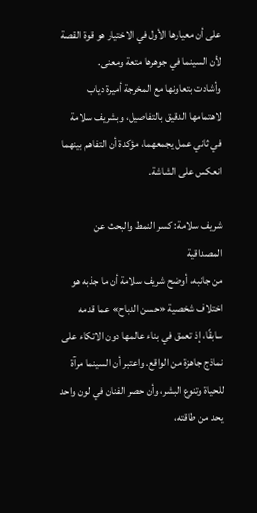على أن معيارها الأول في الاختيار هو قوة القصة لأن السينما في جوهرها متعة ومعنى.
وأشادت بتعاونها مع المخرجة أميرة دياب لاهتمامها الدقيق بالتفاصيل، وبشريف سلامة في ثاني عمل يجمعهما، مؤكدة أن التفاهم بينهما انعكس على الشاشة.

شريف سلامة: كسر النمط والبحث عن المصداقية
من جانبه، أوضح شريف سلامة أن ما جذبه هو اختلاف شخصية «حسن الدباح» عما قدمه سابقًا، إذ تعمق في بناء عالمها دون الاتكاء على نماذج جاهزة من الواقع. واعتبر أن السينما مرآة للحياة وتنوع البشر، وأن حصر الفنان في لون واحد يحد من طاقته،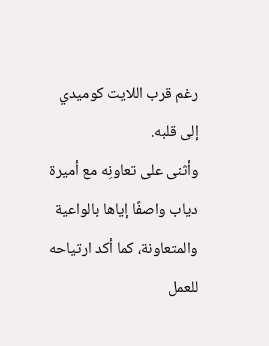رغم قرب اللايت كوميدي إلى قلبه.
وأثنى على تعاونِه مع أميرة دياب واصفًا إياها بالواعية والمتعاونة، كما أكد ارتياحه للعمل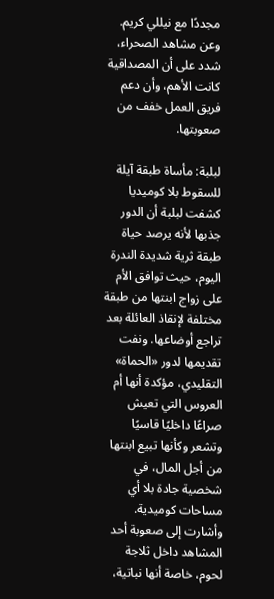مجددًا مع نيللي كريم. وعن مشاهد الصحراء، شدد على أن المصداقية كانت الأهم، وأن دعم فريق العمل خفف من صعوبتها.

لبلبة: مأساة طبقة آيلة للسقوط بلا كوميديا
كشفت لبلبة أن الدور جذبها لأنه يرصد حياة طبقة ثرية شديدة الندرة اليوم، حيث توافق الأم على زواج ابنتها من طبقة مختلفة لإنقاذ العائلة بعد تراجع أوضاعها. ونفت تقديمها لدور «الحماة» التقليدي، مؤكدة أنها أم العروس التي تعيش صراعًا داخليًا قاسيًا وتشعر وكأنها تبيع ابنتها من أجل المال، في شخصية جادة بلا أي مساحات كوميدية.
وأشارت إلى صعوبة أحد المشاهد داخل ثلاجة لحوم، خاصة أنها نباتية،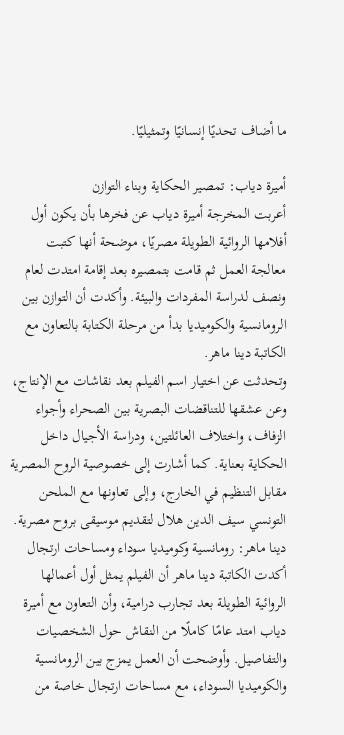ما أضاف تحديًا إنسانيًا وتمثيليًا.

أميرة دياب: تمصير الحكاية وبناء التوازن
أعربت المخرجة أميرة دياب عن فخرها بأن يكون أول أفلامها الروائية الطويلة مصريًا، موضحة أنها كتبت معالجة العمل ثم قامت بتمصيره بعد إقامة امتدت لعام ونصف لدراسة المفردات والبيئة. وأكدت أن التوازن بين الرومانسية والكوميديا بدأ من مرحلة الكتابة بالتعاون مع الكاتبة دينا ماهر.
وتحدثت عن اختيار اسم الفيلم بعد نقاشات مع الإنتاج، وعن عشقها للتناقضات البصرية بين الصحراء وأجواء الزفاف، واختلاف العائلتين، ودراسة الأجيال داخل الحكاية بعناية. كما أشارت إلى خصوصية الروح المصرية مقابل التنظيم في الخارج، وإلى تعاونها مع الملحن التونسي سيف الدين هلال لتقديم موسيقى بروح مصرية.
دينا ماهر: رومانسية وكوميديا سوداء ومساحات ارتجال
أكدت الكاتبة دينا ماهر أن الفيلم يمثل أول أعمالها الروائية الطويلة بعد تجارب درامية، وأن التعاون مع أميرة دياب امتد عامًا كاملًا من النقاش حول الشخصيات والتفاصيل. وأوضحت أن العمل يمزج بين الرومانسية والكوميديا السوداء، مع مساحات ارتجال خاصة من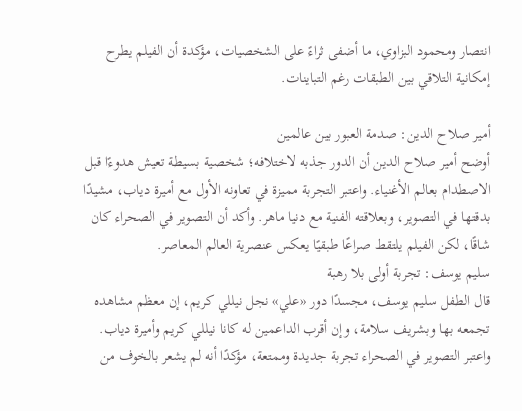انتصار ومحمود البزاوي، ما أضفى ثراءً على الشخصيات، مؤكدة أن الفيلم يطرح إمكانية التلاقي بين الطبقات رغم التباينات.

أمير صلاح الدين: صدمة العبور بين عالمين
أوضح أمير صلاح الدين أن الدور جذبه لاختلافه؛ شخصية بسيطة تعيش هدوءًا قبل الاصطدام بعالم الأغنياء. واعتبر التجربة مميزة في تعاونه الأول مع أميرة دياب، مشيدًا بدقتها في التصوير، وبعلاقته الفنية مع دنيا ماهر. وأكد أن التصوير في الصحراء كان شاقًا، لكن الفيلم يلتقط صراعًا طبقيًا يعكس عنصرية العالم المعاصر.
سليم يوسف: تجربة أولى بلا رهبة
قال الطفل سليم يوسف، مجسدًا دور «علي» نجل نيللي كريم، إن معظم مشاهده تجمعه بها وبشريف سلامة، وإن أقرب الداعمين له كانا نيللي كريم وأميرة دياب. واعتبر التصوير في الصحراء تجربة جديدة وممتعة، مؤكدًا أنه لم يشعر بالخوف من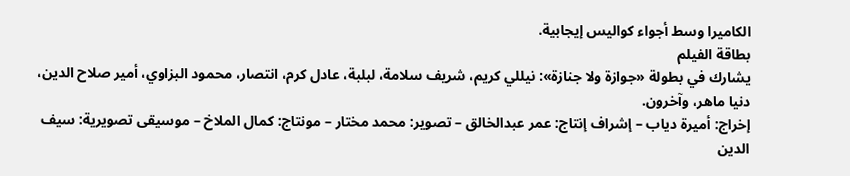الكاميرا وسط أجواء كواليس إيجابية.
بطاقة الفيلم
يشارك في بطولة «جوازة ولا جنازة»: نيللي كريم، شريف سلامة، لبلبة، عادل كرم، انتصار، محمود البزاوي، أمير صلاح الدين، دنيا ماهر، وآخرون.
إخراج: أميرة دياب – إشراف إنتاج: عمر عبدالخالق – تصوير: محمد مختار – مونتاج: كمال الملاخ – موسيقى تصويرية: سيف الدين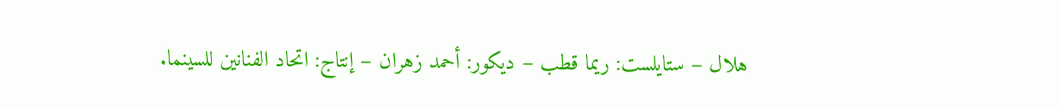هلال – ستايلست: ريما قطب – ديكور: أحمد زهران – إنتاج: اتحاد الفنانين للسينما.